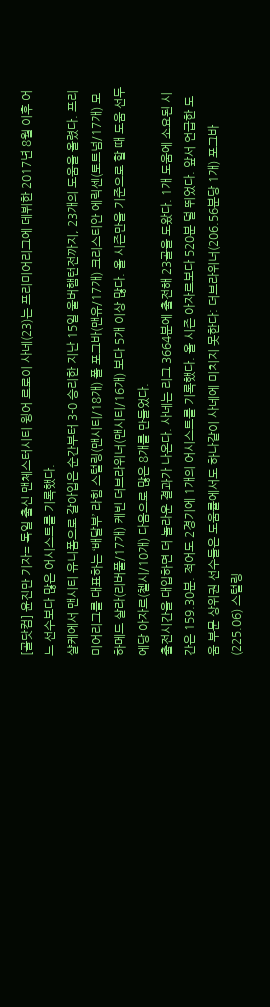[골닷컴] 윤진만 기자= 독일 출신 맨체스터시티 윙어 르로이 사네(23)는 프리미어리그에 데뷔한 2017년 8월 이후 어느 선수보다 많은 어시스트를 기록했다.
샬케에서 맨시티 유니폼으로 갈아입은 순간부터 3-0 승리한 지난 15일 울버햄턴전까지, 23개의 도움을 올렸다. 프리미어리그를 대표하는 ‘배달부’ 라힘 스털링(맨시티/18개) 폴 포그바(맨유/17개) 크리스티안 에릭센(토트넘/17개) 모하메드 살라(리버풀/17개) 케빈 더브라위너(맨시티/16개) 보다 5개 이상 많다. 올 시즌만을 기준으로 할 때 도움 선두 에당 아자르(첼시/10개) 다음으로 많은 8개를 만들었다.
출전시간을 대입하면 더 놀라운 결과가 나온다. 사네는 리그 3664분에 출전해 23골을 도왔다. 1개 도움에 소요된 시간은 159.30분. 적어도 2경기에 1개의 어시스트를 기록했다. 올 시즌 아자르보다 520분 덜 뛰었다. 앞서 언급한 도움 부문 상위권 선수들은 도움률에서도 하나같이 사네에 미치지 못한다: 더브라위너(206.56분당 1개) 포그바(225.06) 스털링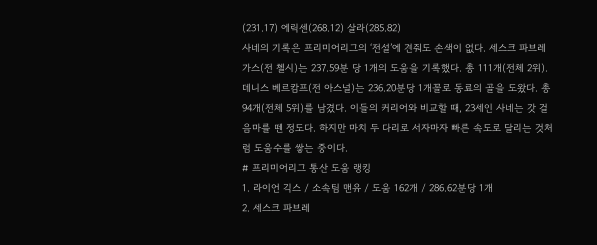(231.17) 에릭센(268.12) 살라(285.82)
사네의 기록은 프리미어리그의 ‘전설’에 견줘도 손색이 없다. 세스크 파브레가스(전 첼시)는 237.59분 당 1개의 도움을 기록했다. 총 111개(전체 2위). 데니스 베르캄프(전 아스널)는 236.20분당 1개꼴로 동료의 골을 도왔다. 총 94개(전체 5위)를 남겼다. 이들의 커리어와 비교할 때, 23세인 사네는 갓 걸음마를 뗀 정도다. 하지만 마치 두 다리로 서자마자 빠른 속도로 달리는 것처럼 도움수를 쌓는 중이다.
# 프리미어리그 통산 도움 랭킹
1. 라이언 긱스 / 소속팀 맨유 / 도움 162개 / 286.62분당 1개
2. 세스크 파브레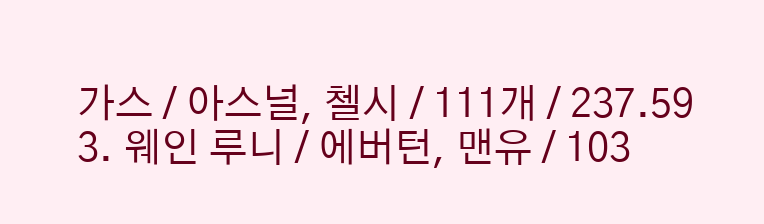가스 / 아스널, 첼시 / 111개 / 237.59
3. 웨인 루니 / 에버턴, 맨유 / 103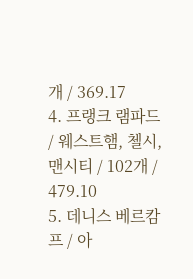개 / 369.17
4. 프랭크 램파드 / 웨스트햄, 첼시, 맨시티 / 102개 / 479.10
5. 데니스 베르캄프 / 아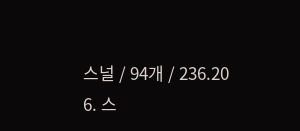스널 / 94개 / 236.20
6. 스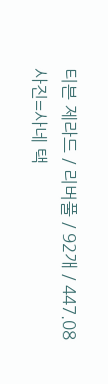티븐 제라드 / 리버풀 / 92개 / 447.08
사진=사네 택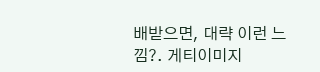배받으면, 대략 이런 느낌?. 게티이미지